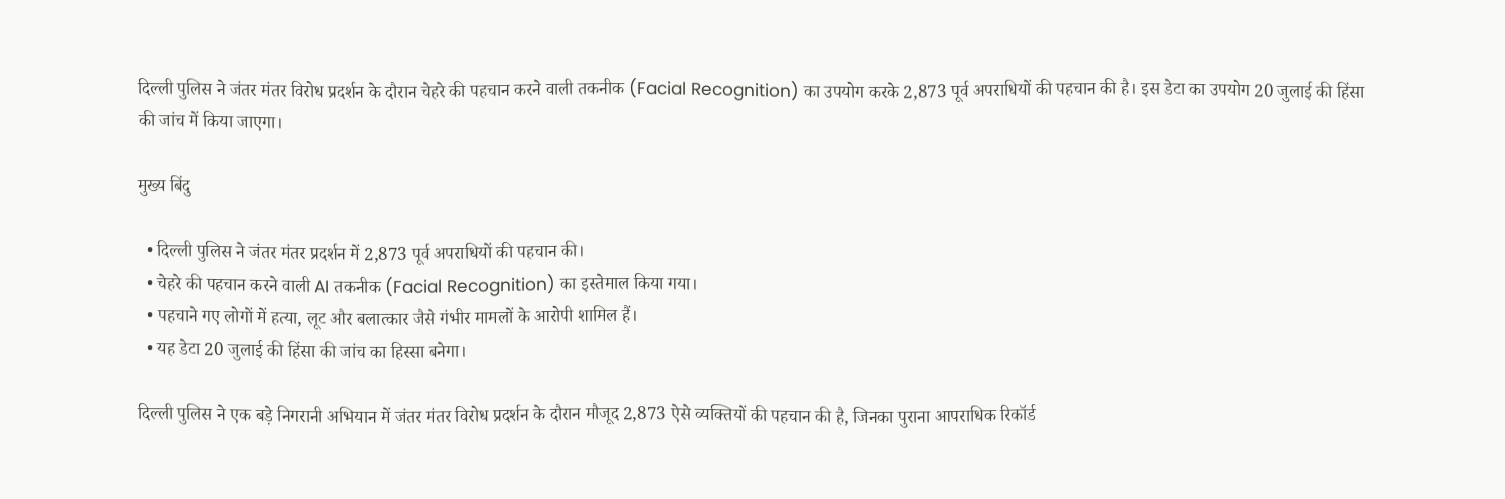दिल्ली पुलिस ने जंतर मंतर विरोध प्रदर्शन के दौरान चेहरे की पहचान करने वाली तकनीक (Facial Recognition) का उपयोग करके 2,873 पूर्व अपराधियों की पहचान की है। इस डेटा का उपयोग 20 जुलाई की हिंसा की जांच में किया जाएगा।

मुख्य बिंदु

  • दिल्ली पुलिस ने जंतर मंतर प्रदर्शन में 2,873 पूर्व अपराधियों की पहचान की।
  • चेहरे की पहचान करने वाली AI तकनीक (Facial Recognition) का इस्तेमाल किया गया।
  • पहचाने गए लोगों में हत्या, लूट और बलात्कार जैसे गंभीर मामलों के आरोपी शामिल हैं।
  • यह डेटा 20 जुलाई की हिंसा की जांच का हिस्सा बनेगा।

दिल्ली पुलिस ने एक बड़े निगरानी अभियान में जंतर मंतर विरोध प्रदर्शन के दौरान मौजूद 2,873 ऐसे व्यक्तियों की पहचान की है, जिनका पुराना आपराधिक रिकॉर्ड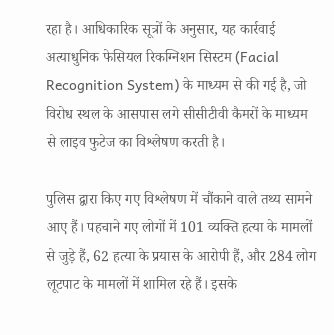रहा है। आधिकारिक सूत्रों के अनुसार, यह कार्रवाई अत्याधुनिक फेसियल रिकग्निशन सिस्टम (Facial Recognition System) के माध्यम से की गई है, जो विरोध स्थल के आसपास लगे सीसीटीवी कैमरों के माध्यम से लाइव फुटेज का विश्लेषण करती है।

पुलिस द्वारा किए गए विश्लेषण में चौंकाने वाले तथ्य सामने आए हैं। पहचाने गए लोगों में 101 व्यक्ति हत्या के मामलों से जुड़े हैं, 62 हत्या के प्रयास के आरोपी हैं, और 284 लोग लूटपाट के मामलों में शामिल रहे हैं। इसके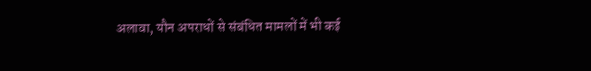अलावा, यौन अपराधों से संबंधित मामलों में भी कई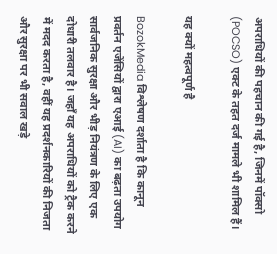अपराधियों की पहचान की गई है, जिनमें पॉक्सो (POCSO) एक्ट के तहत दर्ज मामले भी शामिल हैं।

यह क्यों महत्वपूर्ण है

BozokMedia विश्लेषण दर्शाता है कि कानून प्रवर्तन एजेंसियों द्वारा एआई (AI) का बढ़ता उपयोग सार्वजनिक सुरक्षा और भीड़ नियंत्रण के लिए एक दोधारी तलवार है। जहाँ यह अपराधियों को ट्रैक करने में मदद करता है, वहीं यह प्रदर्शनकारियों की निजता और सुरक्षा पर भी सवाल खड़े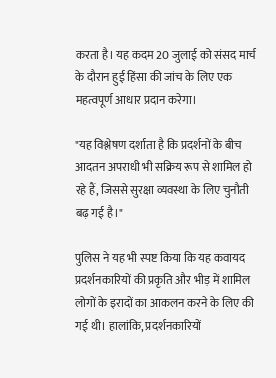करता है। यह कदम 20 जुलाई को संसद मार्च के दौरान हुई हिंसा की जांच के लिए एक महत्वपूर्ण आधार प्रदान करेगा।

"यह विश्लेषण दर्शाता है कि प्रदर्शनों के बीच आदतन अपराधी भी सक्रिय रूप से शामिल हो रहे हैं, जिससे सुरक्षा व्यवस्था के लिए चुनौती बढ़ गई है।"

पुलिस ने यह भी स्पष्ट किया कि यह कवायद प्रदर्शनकारियों की प्रकृति और भीड़ में शामिल लोगों के इरादों का आकलन करने के लिए की गई थी। हालांकि, प्रदर्शनकारियों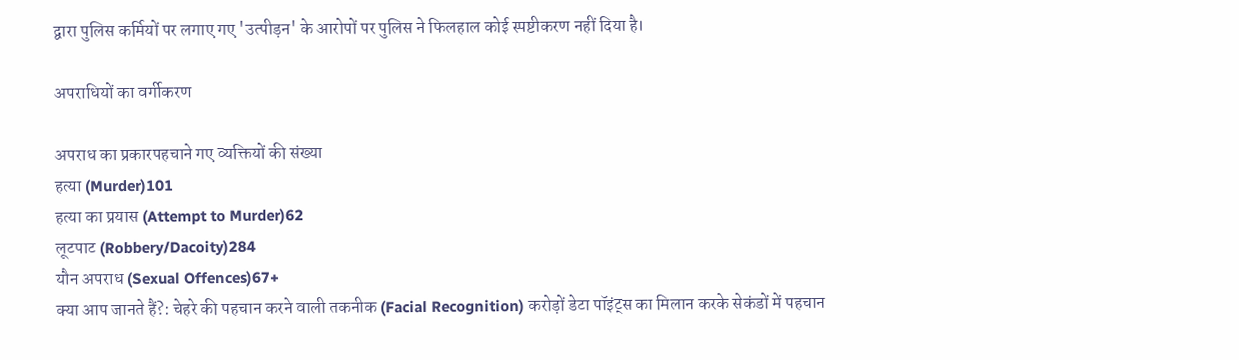द्वारा पुलिस कर्मियों पर लगाए गए 'उत्पीड़न' के आरोपों पर पुलिस ने फिलहाल कोई स्पष्टीकरण नहीं दिया है।

अपराधियों का वर्गीकरण

अपराध का प्रकारपहचाने गए व्यक्तियों की संख्या
हत्या (Murder)101
हत्या का प्रयास (Attempt to Murder)62
लूटपाट (Robbery/Dacoity)284
यौन अपराध (Sexual Offences)67+
क्या आप जानते हैं?: चेहरे की पहचान करने वाली तकनीक (Facial Recognition) करोड़ों डेटा पॉइंट्स का मिलान करके सेकंडों में पहचान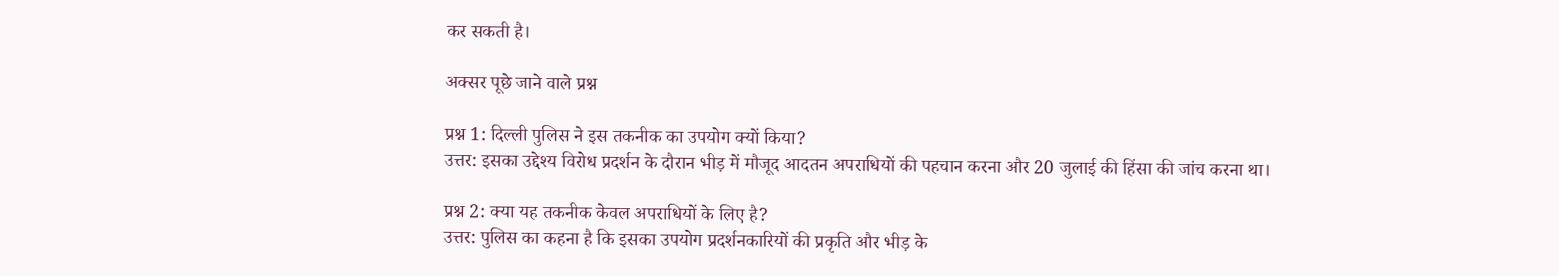कर सकती है।

अक्सर पूछे जाने वाले प्रश्न

प्रश्न 1: दिल्ली पुलिस ने इस तकनीक का उपयोग क्यों किया?
उत्तर: इसका उद्देश्य विरोध प्रदर्शन के दौरान भीड़ में मौजूद आदतन अपराधियों की पहचान करना और 20 जुलाई की हिंसा की जांच करना था।

प्रश्न 2: क्या यह तकनीक केवल अपराधियों के लिए है?
उत्तर: पुलिस का कहना है कि इसका उपयोग प्रदर्शनकारियों की प्रकृति और भीड़ के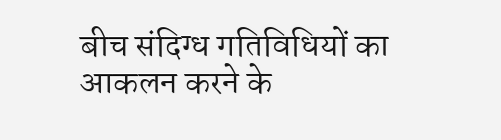बीच संदिग्ध गतिविधियों का आकलन करने के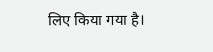लिए किया गया है।